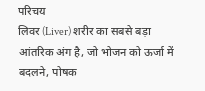परिचय
लिवर (Liver) शरीर का सबसे बड़ा आंतरिक अंग है, जो भोजन को ऊर्जा में बदलने, पोषक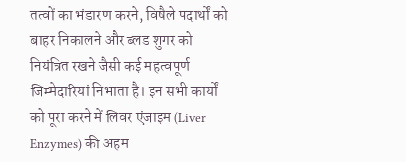तत्वों का भंडारण करने, विषैले पदार्थों को बाहर निकालने और ब्लड शुगर को नियंत्रित रखने जैसी कई महत्वपूर्ण जिम्मेदारियां निभाता है। इन सभी कार्यों को पूरा करने में लिवर एंजाइम (Liver Enzymes) की अहम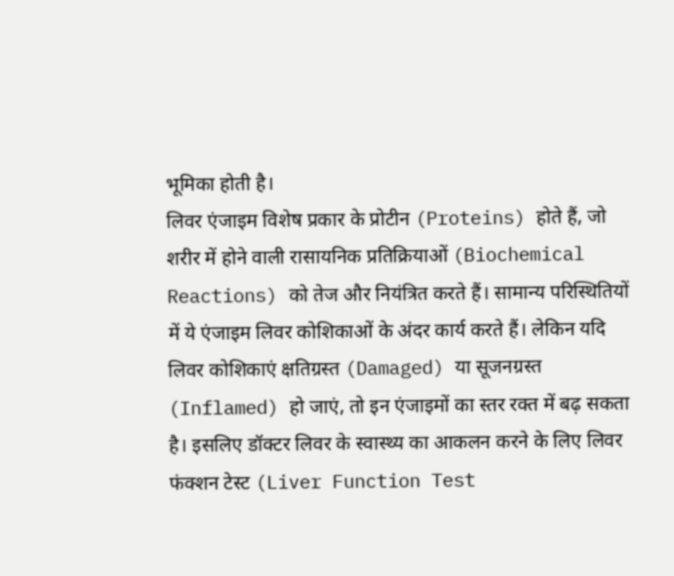भूमिका होती है।
लिवर एंजाइम विशेष प्रकार के प्रोटीन (Proteins) होते हैं, जो शरीर में होने वाली रासायनिक प्रतिक्रियाओं (Biochemical Reactions) को तेज और नियंत्रित करते हैं। सामान्य परिस्थितियों में ये एंजाइम लिवर कोशिकाओं के अंदर कार्य करते हैं। लेकिन यदि लिवर कोशिकाएं क्षतिग्रस्त (Damaged) या सूजनग्रस्त (Inflamed) हो जाएं, तो इन एंजाइमों का स्तर रक्त में बढ़ सकता है। इसलिए डॉक्टर लिवर के स्वास्थ्य का आकलन करने के लिए लिवर फंक्शन टेस्ट (Liver Function Test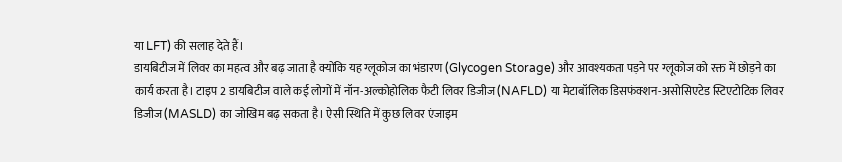या LFT) की सलाह देते हैं।
डायबिटीज में लिवर का महत्व और बढ़ जाता है क्योंकि यह ग्लूकोज का भंडारण (Glycogen Storage) और आवश्यकता पड़ने पर ग्लूकोज को रक्त में छोड़ने का कार्य करता है। टाइप 2 डायबिटीज वाले कई लोगों में नॉन-अल्कोहोलिक फैटी लिवर डिजीज (NAFLD) या मेटाबॉलिक डिसफंक्शन-असोसिएटेड स्टिएटोटिक लिवर डिजीज (MASLD) का जोखिम बढ़ सकता है। ऐसी स्थिति में कुछ लिवर एंजाइम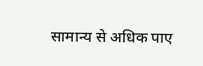सामान्य से अधिक पाए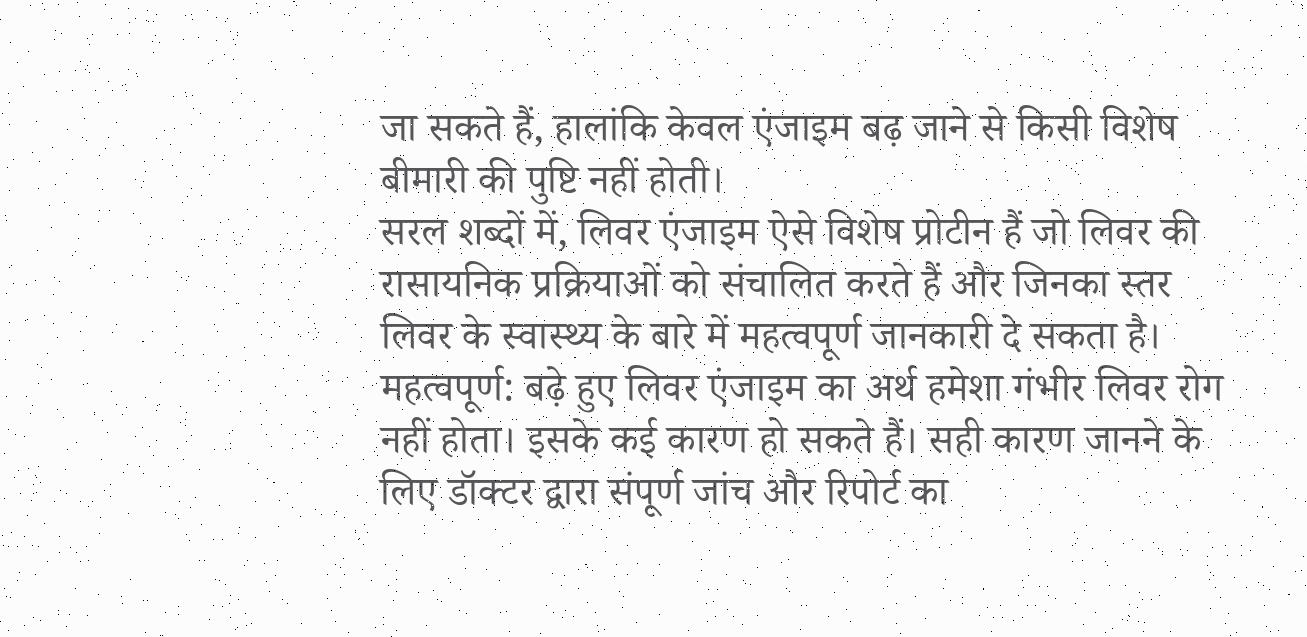जा सकते हैं, हालांकि केवल एंजाइम बढ़ जाने से किसी विशेष बीमारी की पुष्टि नहीं होती।
सरल शब्दों में, लिवर एंजाइम ऐसे विशेष प्रोटीन हैं जो लिवर की रासायनिक प्रक्रियाओं को संचालित करते हैं और जिनका स्तर लिवर के स्वास्थ्य के बारे में महत्वपूर्ण जानकारी दे सकता है।
महत्वपूर्ण: बढ़े हुए लिवर एंजाइम का अर्थ हमेशा गंभीर लिवर रोग नहीं होता। इसके कई कारण हो सकते हैं। सही कारण जानने के लिए डॉक्टर द्वारा संपूर्ण जांच और रिपोर्ट का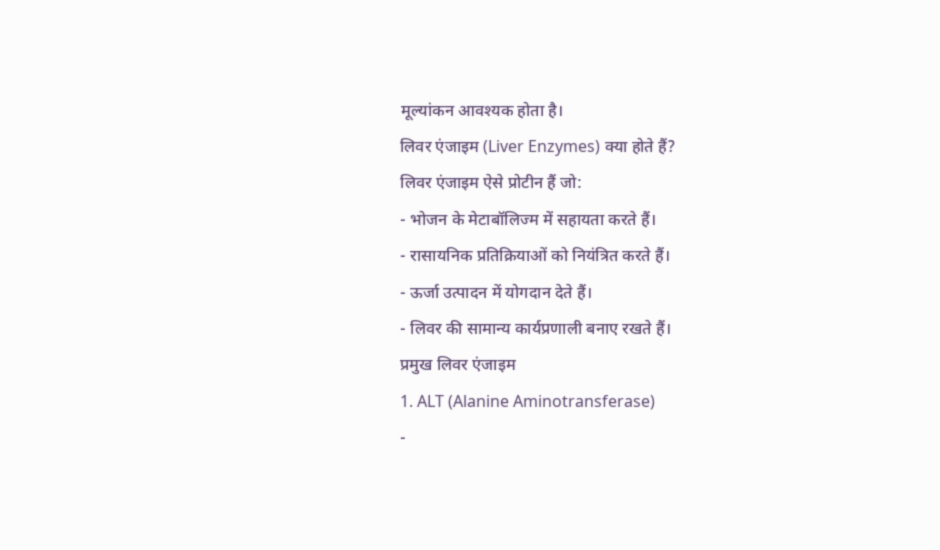मूल्यांकन आवश्यक होता है।
लिवर एंजाइम (Liver Enzymes) क्या होते हैं?
लिवर एंजाइम ऐसे प्रोटीन हैं जो:
- भोजन के मेटाबॉलिज्म में सहायता करते हैं।
- रासायनिक प्रतिक्रियाओं को नियंत्रित करते हैं।
- ऊर्जा उत्पादन में योगदान देते हैं।
- लिवर की सामान्य कार्यप्रणाली बनाए रखते हैं।
प्रमुख लिवर एंजाइम
1. ALT (Alanine Aminotransferase)
-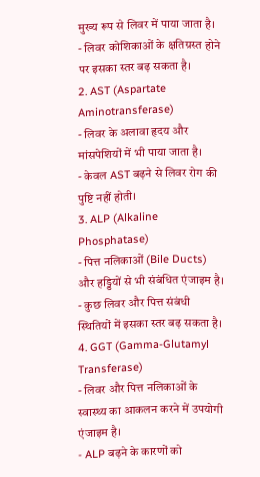मुख्य रूप से लिवर में पाया जाता है।
- लिवर कोशिकाओं के क्षतिग्रस्त होने पर इसका स्तर बढ़ सकता है।
2. AST (Aspartate Aminotransferase)
- लिवर के अलावा हृदय और मांसपेशियों में भी पाया जाता है।
- केवल AST बढ़ने से लिवर रोग की पुष्टि नहीं होती।
3. ALP (Alkaline Phosphatase)
- पित्त नलिकाओं (Bile Ducts) और हड्डियों से भी संबंधित एंजाइम है।
- कुछ लिवर और पित्त संबंधी स्थितियों में इसका स्तर बढ़ सकता है।
4. GGT (Gamma-Glutamyl Transferase)
- लिवर और पित्त नलिकाओं के स्वास्थ्य का आकलन करने में उपयोगी एंजाइम है।
- ALP बढ़ने के कारणों को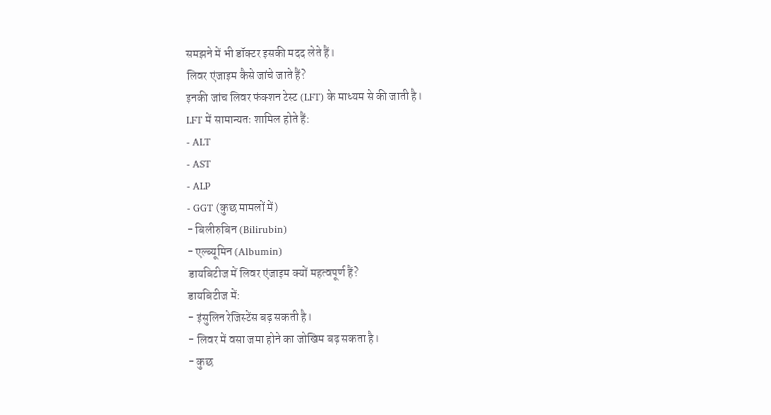समझने में भी डॉक्टर इसकी मदद लेते हैं।
लिवर एंजाइम कैसे जांचे जाते हैं?
इनकी जांच लिवर फंक्शन टेस्ट (LFT) के माध्यम से की जाती है।
LFT में सामान्यतः शामिल होते हैं:
- ALT
- AST
- ALP
- GGT (कुछ मामलों में)
- बिलीरुबिन (Bilirubin)
- एल्ब्यूमिन (Albumin)
डायबिटीज में लिवर एंजाइम क्यों महत्वपूर्ण हैं?
डायबिटीज में:
- इंसुलिन रेजिस्टेंस बढ़ सकती है।
- लिवर में वसा जमा होने का जोखिम बढ़ सकता है।
- कुछ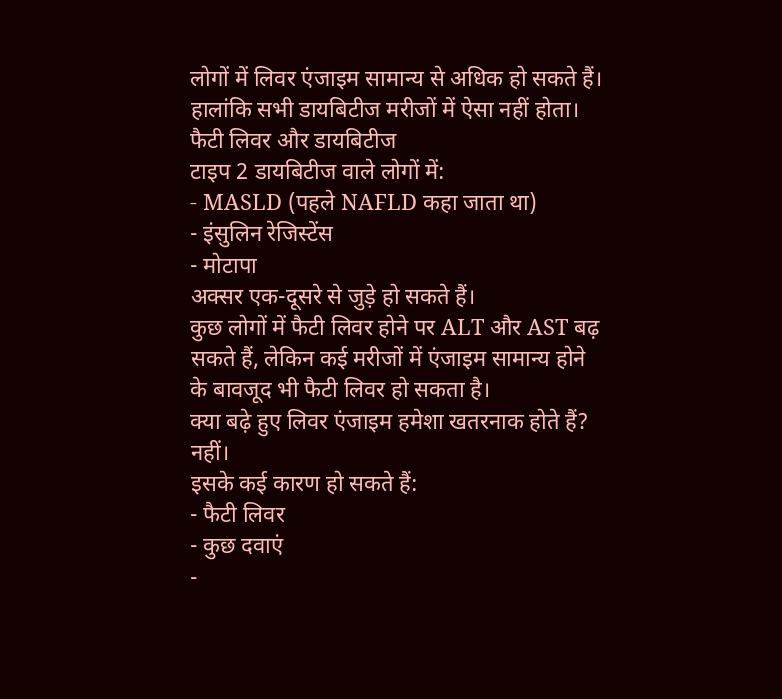लोगों में लिवर एंजाइम सामान्य से अधिक हो सकते हैं।
हालांकि सभी डायबिटीज मरीजों में ऐसा नहीं होता।
फैटी लिवर और डायबिटीज
टाइप 2 डायबिटीज वाले लोगों में:
- MASLD (पहले NAFLD कहा जाता था)
- इंसुलिन रेजिस्टेंस
- मोटापा
अक्सर एक-दूसरे से जुड़े हो सकते हैं।
कुछ लोगों में फैटी लिवर होने पर ALT और AST बढ़ सकते हैं, लेकिन कई मरीजों में एंजाइम सामान्य होने के बावजूद भी फैटी लिवर हो सकता है।
क्या बढ़े हुए लिवर एंजाइम हमेशा खतरनाक होते हैं?
नहीं।
इसके कई कारण हो सकते हैं:
- फैटी लिवर
- कुछ दवाएं
-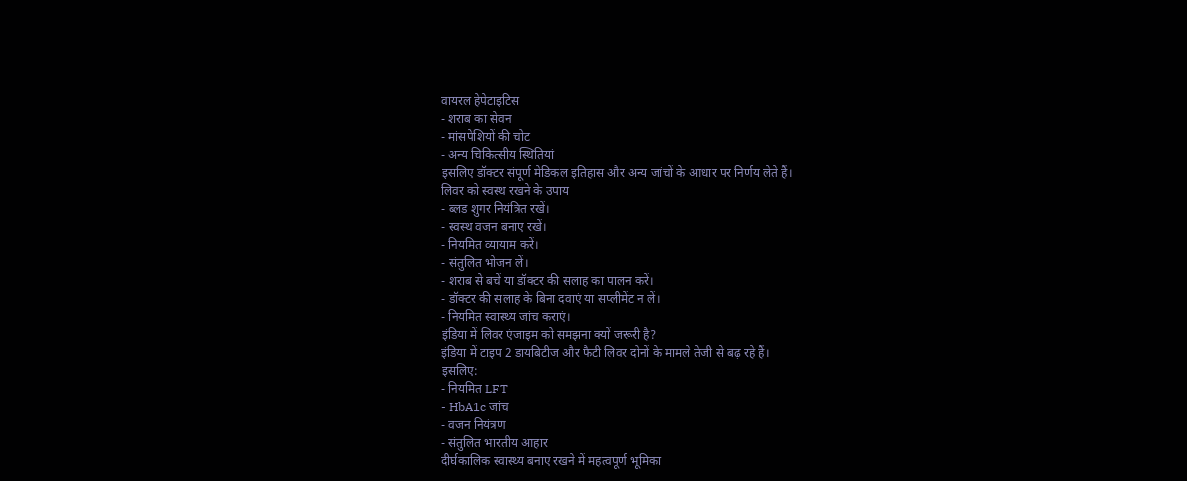वायरल हेपेटाइटिस
- शराब का सेवन
- मांसपेशियों की चोट
- अन्य चिकित्सीय स्थितियां
इसलिए डॉक्टर संपूर्ण मेडिकल इतिहास और अन्य जांचों के आधार पर निर्णय लेते हैं।
लिवर को स्वस्थ रखने के उपाय
- ब्लड शुगर नियंत्रित रखें।
- स्वस्थ वजन बनाए रखें।
- नियमित व्यायाम करें।
- संतुलित भोजन लें।
- शराब से बचें या डॉक्टर की सलाह का पालन करें।
- डॉक्टर की सलाह के बिना दवाएं या सप्लीमेंट न लें।
- नियमित स्वास्थ्य जांच कराएं।
इंडिया में लिवर एंजाइम को समझना क्यों जरूरी है?
इंडिया में टाइप 2 डायबिटीज और फैटी लिवर दोनों के मामले तेजी से बढ़ रहे हैं।
इसलिए:
- नियमित LFT
- HbA1c जांच
- वजन नियंत्रण
- संतुलित भारतीय आहार
दीर्घकालिक स्वास्थ्य बनाए रखने में महत्वपूर्ण भूमिका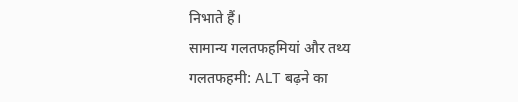निभाते हैं।
सामान्य गलतफहमियां और तथ्य
गलतफहमी: ALT बढ़ने का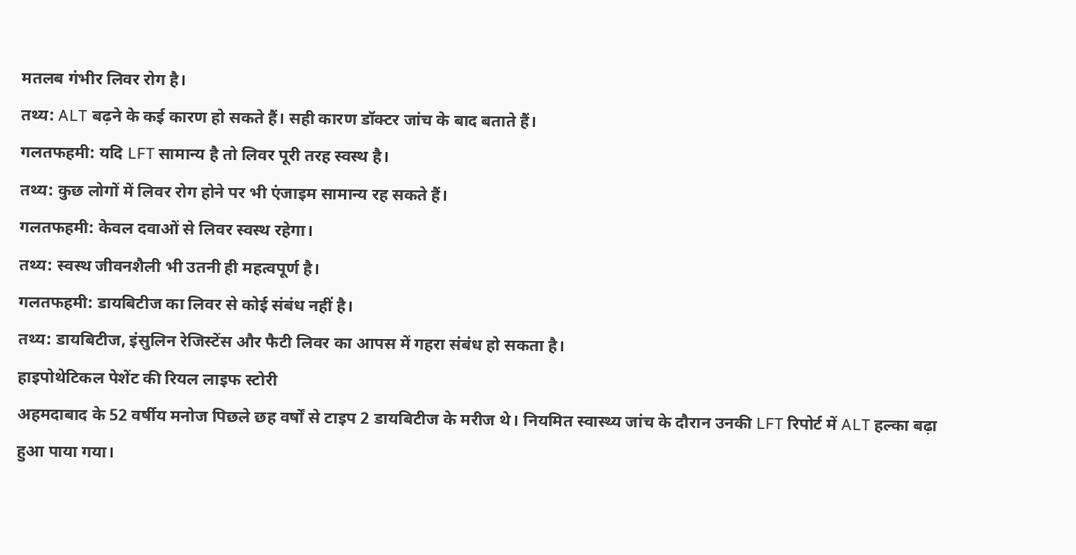मतलब गंभीर लिवर रोग है।
तथ्य: ALT बढ़ने के कई कारण हो सकते हैं। सही कारण डॉक्टर जांच के बाद बताते हैं।
गलतफहमी: यदि LFT सामान्य है तो लिवर पूरी तरह स्वस्थ है।
तथ्य: कुछ लोगों में लिवर रोग होने पर भी एंजाइम सामान्य रह सकते हैं।
गलतफहमी: केवल दवाओं से लिवर स्वस्थ रहेगा।
तथ्य: स्वस्थ जीवनशैली भी उतनी ही महत्वपूर्ण है।
गलतफहमी: डायबिटीज का लिवर से कोई संबंध नहीं है।
तथ्य: डायबिटीज, इंसुलिन रेजिस्टेंस और फैटी लिवर का आपस में गहरा संबंध हो सकता है।
हाइपोथेटिकल पेशेंट की रियल लाइफ स्टोरी
अहमदाबाद के 52 वर्षीय मनोज पिछले छह वर्षों से टाइप 2 डायबिटीज के मरीज थे। नियमित स्वास्थ्य जांच के दौरान उनकी LFT रिपोर्ट में ALT हल्का बढ़ा हुआ पाया गया।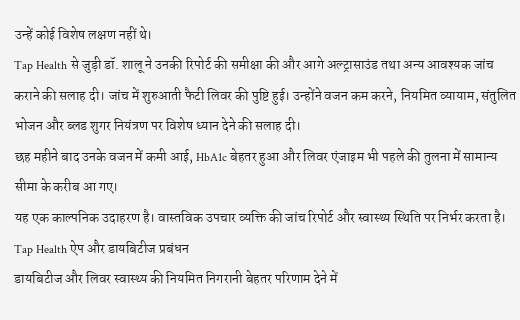उन्हें कोई विशेष लक्षण नहीं थे।
Tap Health से जुड़ी डॉ. शालू ने उनकी रिपोर्ट की समीक्षा की और आगे अल्ट्रासाउंड तथा अन्य आवश्यक जांच कराने की सलाह दी। जांच में शुरुआती फैटी लिवर की पुष्टि हुई। उन्होंने वजन कम करने, नियमित व्यायाम, संतुलित भोजन और ब्लड शुगर नियंत्रण पर विशेष ध्यान देने की सलाह दी।
छह महीने बाद उनके वजन में कमी आई, HbA1c बेहतर हुआ और लिवर एंजाइम भी पहले की तुलना में सामान्य सीमा के करीब आ गए।
यह एक काल्पनिक उदाहरण है। वास्तविक उपचार व्यक्ति की जांच रिपोर्ट और स्वास्थ्य स्थिति पर निर्भर करता है।
Tap Health ऐप और डायबिटीज प्रबंधन
डायबिटीज और लिवर स्वास्थ्य की नियमित निगरानी बेहतर परिणाम देने में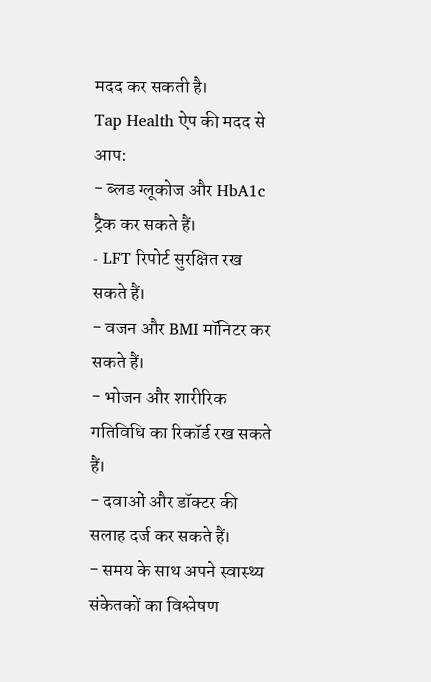मदद कर सकती है।
Tap Health ऐप की मदद से आप:
- ब्लड ग्लूकोज और HbA1c ट्रैक कर सकते हैं।
- LFT रिपोर्ट सुरक्षित रख सकते हैं।
- वजन और BMI मॉनिटर कर सकते हैं।
- भोजन और शारीरिक गतिविधि का रिकॉर्ड रख सकते हैं।
- दवाओं और डॉक्टर की सलाह दर्ज कर सकते हैं।
- समय के साथ अपने स्वास्थ्य संकेतकों का विश्लेषण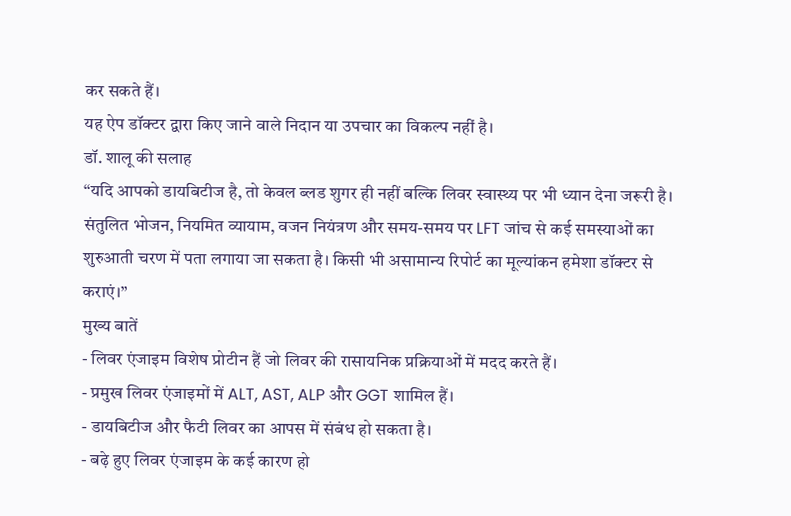कर सकते हैं।
यह ऐप डॉक्टर द्वारा किए जाने वाले निदान या उपचार का विकल्प नहीं है।
डॉ. शालू की सलाह
“यदि आपको डायबिटीज है, तो केवल ब्लड शुगर ही नहीं बल्कि लिवर स्वास्थ्य पर भी ध्यान देना जरूरी है। संतुलित भोजन, नियमित व्यायाम, वजन नियंत्रण और समय-समय पर LFT जांच से कई समस्याओं का शुरुआती चरण में पता लगाया जा सकता है। किसी भी असामान्य रिपोर्ट का मूल्यांकन हमेशा डॉक्टर से कराएं।”
मुख्य बातें
- लिवर एंजाइम विशेष प्रोटीन हैं जो लिवर की रासायनिक प्रक्रियाओं में मदद करते हैं।
- प्रमुख लिवर एंजाइमों में ALT, AST, ALP और GGT शामिल हैं।
- डायबिटीज और फैटी लिवर का आपस में संबंध हो सकता है।
- बढ़े हुए लिवर एंजाइम के कई कारण हो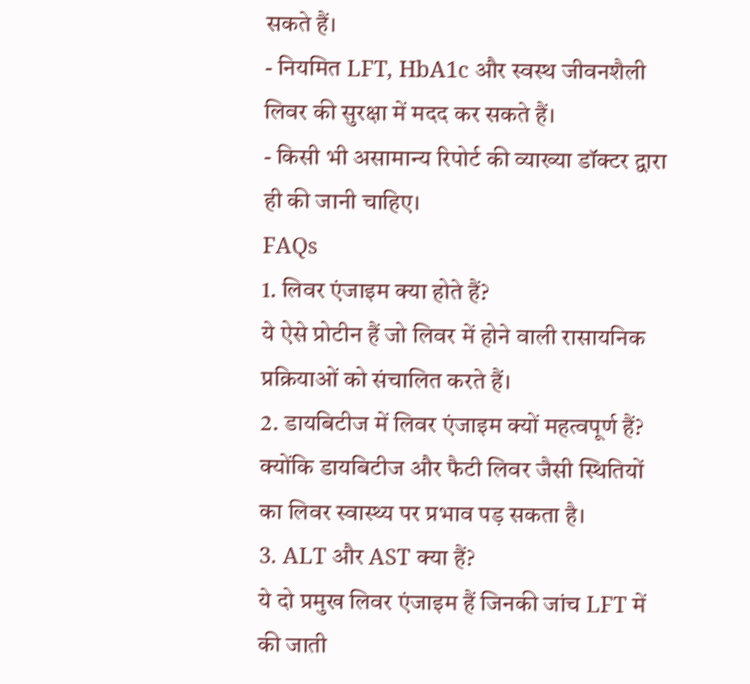सकते हैं।
- नियमित LFT, HbA1c और स्वस्थ जीवनशैली लिवर की सुरक्षा में मदद कर सकते हैं।
- किसी भी असामान्य रिपोर्ट की व्याख्या डॉक्टर द्वारा ही की जानी चाहिए।
FAQs
1. लिवर एंजाइम क्या होते हैं?
ये ऐसे प्रोटीन हैं जो लिवर में होने वाली रासायनिक प्रक्रियाओं को संचालित करते हैं।
2. डायबिटीज में लिवर एंजाइम क्यों महत्वपूर्ण हैं?
क्योंकि डायबिटीज और फैटी लिवर जैसी स्थितियों का लिवर स्वास्थ्य पर प्रभाव पड़ सकता है।
3. ALT और AST क्या हैं?
ये दो प्रमुख लिवर एंजाइम हैं जिनकी जांच LFT में की जाती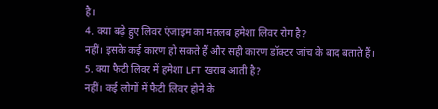है।
4. क्या बढ़े हुए लिवर एंजाइम का मतलब हमेशा लिवर रोग है?
नहीं। इसके कई कारण हो सकते हैं और सही कारण डॉक्टर जांच के बाद बताते हैं।
5. क्या फैटी लिवर में हमेशा LFT खराब आती है?
नहीं। कई लोगों में फैटी लिवर होने के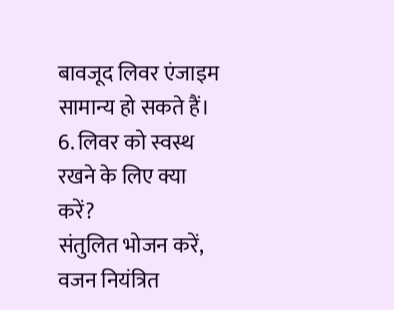बावजूद लिवर एंजाइम सामान्य हो सकते हैं।
6. लिवर को स्वस्थ रखने के लिए क्या करें?
संतुलित भोजन करें, वजन नियंत्रित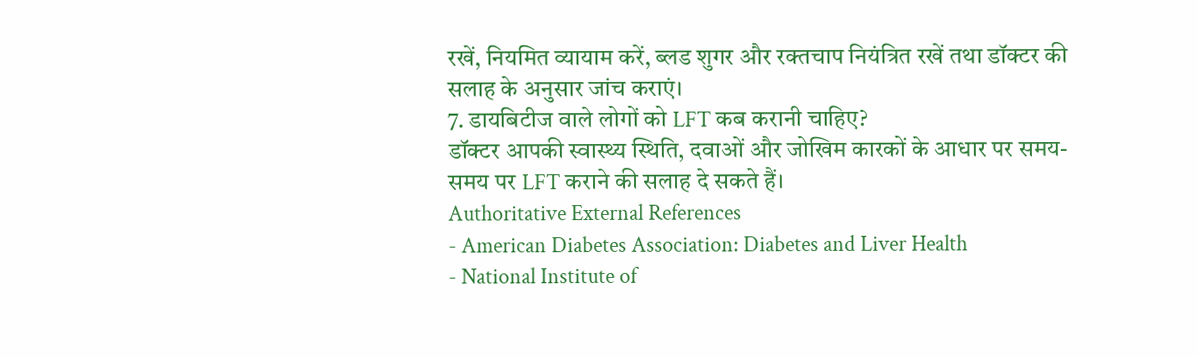रखें, नियमित व्यायाम करें, ब्लड शुगर और रक्तचाप नियंत्रित रखें तथा डॉक्टर की सलाह के अनुसार जांच कराएं।
7. डायबिटीज वाले लोगों को LFT कब करानी चाहिए?
डॉक्टर आपकी स्वास्थ्य स्थिति, दवाओं और जोखिम कारकों के आधार पर समय-समय पर LFT कराने की सलाह दे सकते हैं।
Authoritative External References
- American Diabetes Association: Diabetes and Liver Health
- National Institute of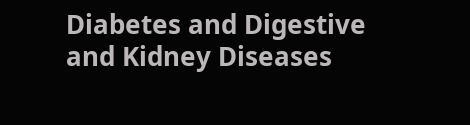Diabetes and Digestive and Kidney Diseases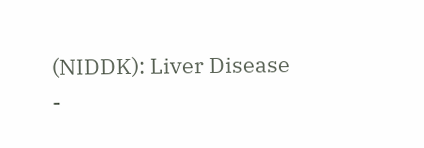(NIDDK): Liver Disease
-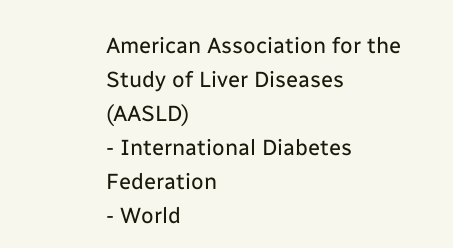American Association for the Study of Liver Diseases (AASLD)
- International Diabetes Federation
- World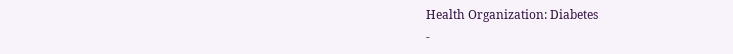Health Organization: Diabetes
-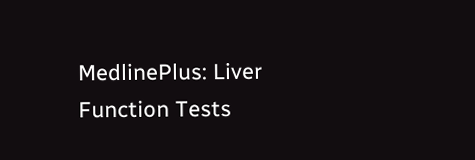MedlinePlus: Liver Function Tests